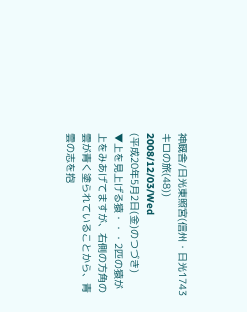神厩舎/日光東照宮(信州・日光1743キロの旅(48))
2008/12/03/Wed
(平成20年5月2日(金)のつづき)
▼上を見上げる猿・・・2匹の猿が上をみあげてますが、右側の方角の雲が青く塗られていることから、青雲の志を抱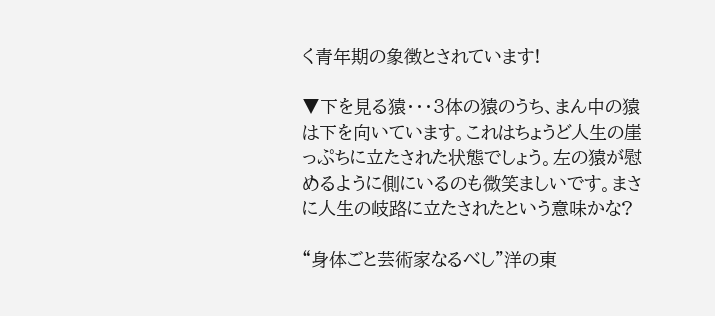く青年期の象徴とされています!

▼下を見る猿・・・3体の猿のうち、まん中の猿は下を向いています。これはちょうど人生の崖っぷちに立たされた状態でしょう。左の猿が慰めるように側にいるのも微笑ましいです。まさに人生の岐路に立たされたという意味かな?

“身体ごと芸術家なるべし”洋の東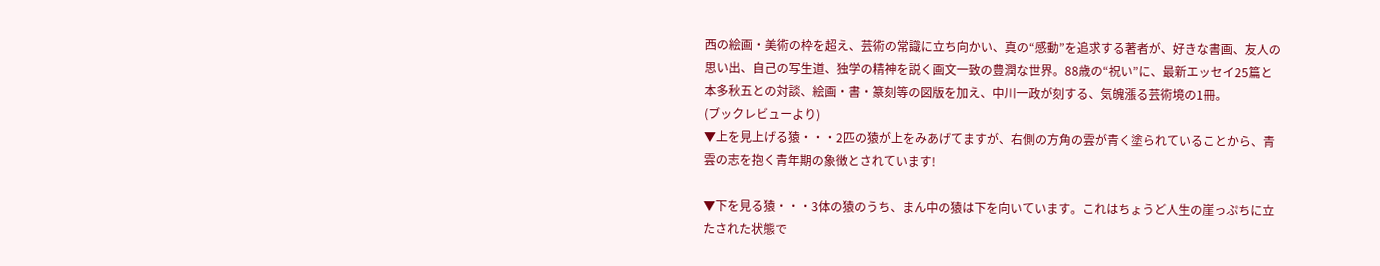西の絵画・美術の枠を超え、芸術の常識に立ち向かい、真の“感動”を追求する著者が、好きな書画、友人の思い出、自己の写生道、独学の精神を説く画文一致の豊潤な世界。88歳の“祝い”に、最新エッセイ25篇と本多秋五との対談、絵画・書・篆刻等の図版を加え、中川一政が刻する、気魄漲る芸術境の1冊。
(ブックレビューより)
▼上を見上げる猿・・・2匹の猿が上をみあげてますが、右側の方角の雲が青く塗られていることから、青雲の志を抱く青年期の象徴とされています!

▼下を見る猿・・・3体の猿のうち、まん中の猿は下を向いています。これはちょうど人生の崖っぷちに立たされた状態で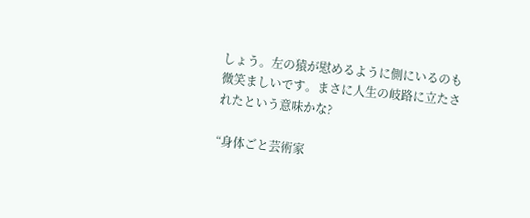しょう。左の猿が慰めるように側にいるのも微笑ましいです。まさに人生の岐路に立たされたという意味かな?

“身体ごと芸術家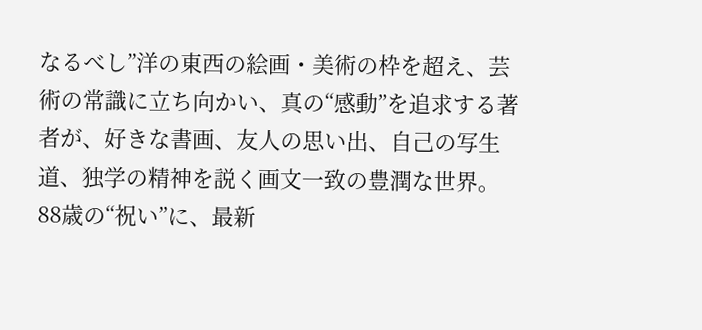なるべし”洋の東西の絵画・美術の枠を超え、芸術の常識に立ち向かい、真の“感動”を追求する著者が、好きな書画、友人の思い出、自己の写生道、独学の精神を説く画文一致の豊潤な世界。88歳の“祝い”に、最新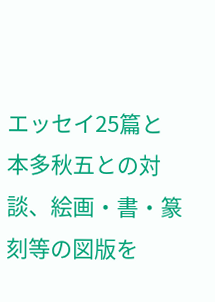エッセイ25篇と本多秋五との対談、絵画・書・篆刻等の図版を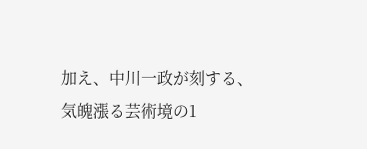加え、中川一政が刻する、気魄漲る芸術境の1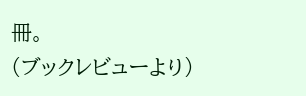冊。
(ブックレビューより)